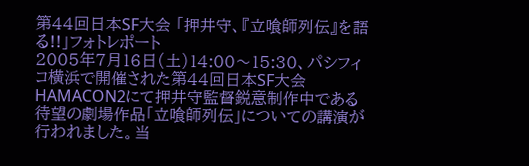第44回日本SF大会 「押井守、『立喰師列伝』を語る!!」フォトレポート
2005年7月16日(土)14:00〜15:30、パシフィコ横浜で開催された第44回日本SF大会 HAMACON2にて押井守監督鋭意制作中である待望の劇場作品「立喰師列伝」についての講演が行われました。当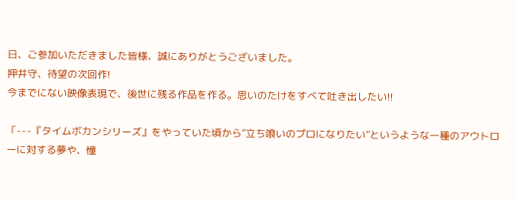日、ご参加いただきました皆様、誠にありがとうございました。
押井守、待望の次回作!
今までにない映像表現で、後世に残る作品を作る。思いのたけをすべて吐き出したい!!

「---『タイムボカンシリーズ』をやっていた頃から”立ち喰いのプロになりたい”というような一種のアウトローに対する夢や、憧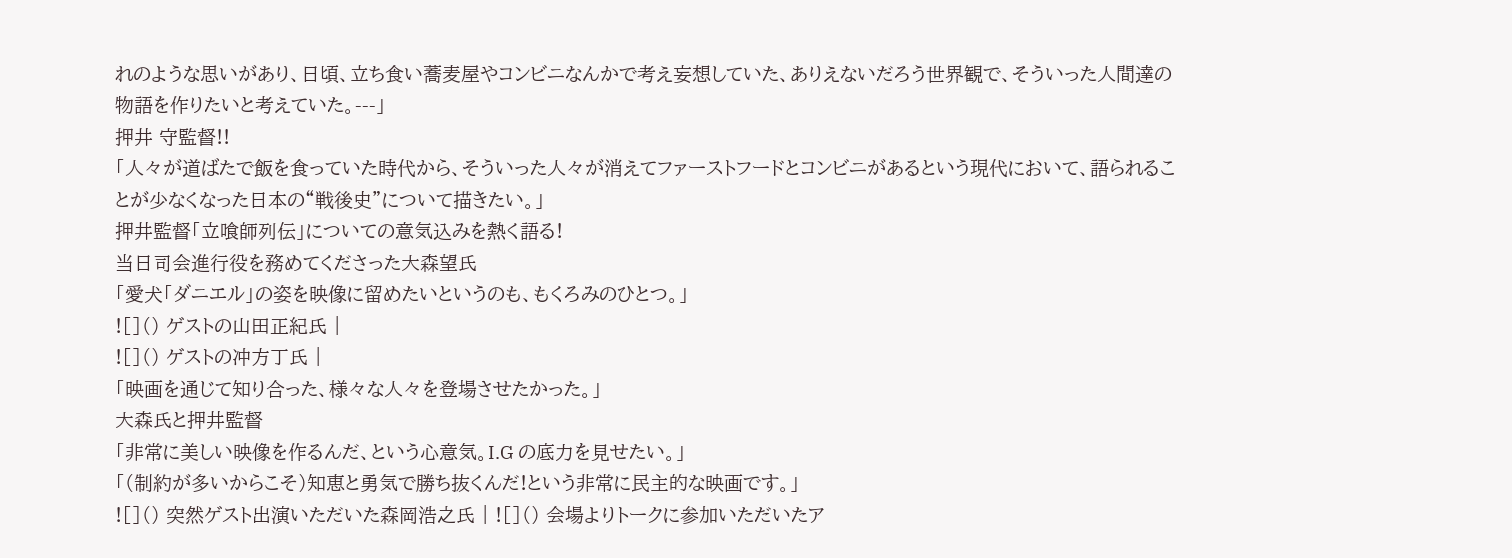れのような思いがあり、日頃、立ち食い蕎麦屋やコンビニなんかで考え妄想していた、ありえないだろう世界観で、そういった人間達の物語を作りたいと考えていた。---」
押井 守監督!!
「人々が道ばたで飯を食っていた時代から、そういった人々が消えてファーストフードとコンビニがあるという現代において、語られることが少なくなった日本の“戦後史”について描きたい。」
押井監督「立喰師列伝」についての意気込みを熱く語る!
当日司会進行役を務めてくださった大森望氏
「愛犬「ダニエル」の姿を映像に留めたいというのも、もくろみのひとつ。」
![]() ゲストの山田正紀氏 |
![]() ゲストの冲方丁氏 |
「映画を通じて知り合った、様々な人々を登場させたかった。」
大森氏と押井監督
「非常に美しい映像を作るんだ、という心意気。I.G の底力を見せたい。」
「(制約が多いからこそ)知恵と勇気で勝ち抜くんだ!という非常に民主的な映画です。」
![]() 突然ゲスト出演いただいた森岡浩之氏 | ![]() 会場よりトークに参加いただいたア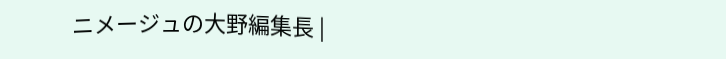ニメージュの大野編集長 |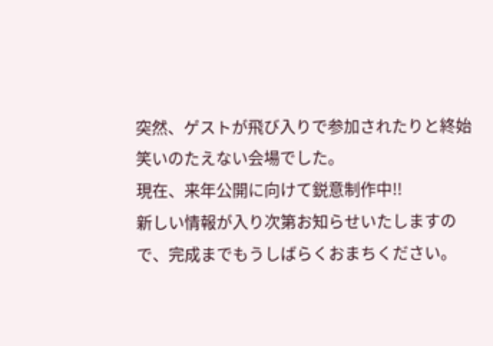突然、ゲストが飛び入りで参加されたりと終始笑いのたえない会場でした。
現在、来年公開に向けて鋭意制作中!!
新しい情報が入り次第お知らせいたしますので、完成までもうしばらくおまちください。